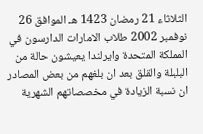الثلاثاء 21 رمضان 1423 هـ الموافق 26 نوفمبر 2002 طلاب الامارات الدارسون في المملكة المتحدة وايرلندا يعيشون حالة من البلبلة والقلق بعد ان بلغهم من بعض المصادر ان نسبة الزيادة في مخصصاتهم الشهرية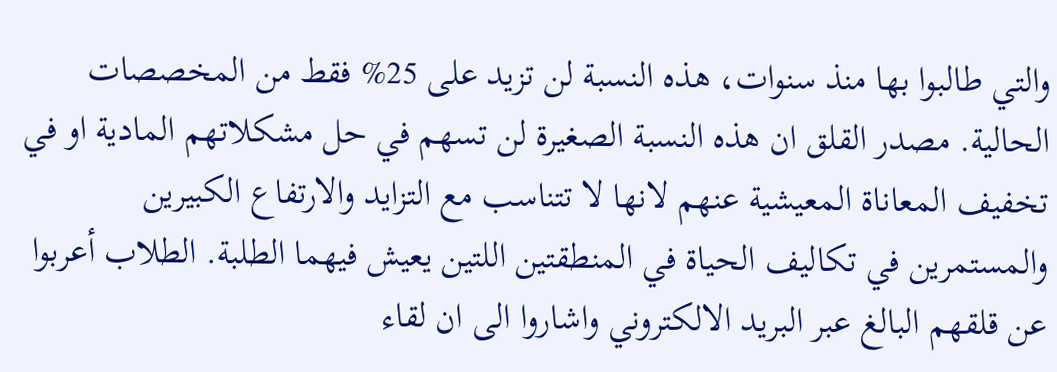والتي طالبوا بها منذ سنوات، هذه النسبة لن تزيد على 25% فقط من المخصصات الحالية. مصدر القلق ان هذه النسبة الصغيرة لن تسهم في حل مشكلاتهم المادية او في تخفيف المعاناة المعيشية عنهم لانها لا تتناسب مع التزايد والارتفاع الكبيرين والمستمرين في تكاليف الحياة في المنطقتين اللتين يعيش فيهما الطلبة. الطلاب أعربوا عن قلقهم البالغ عبر البريد الالكتروني واشاروا الى ان لقاء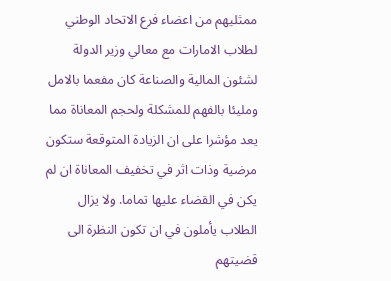ممثليهم من اعضاء فرع الاتحاد الوطني لطلاب الامارات مع معالي وزير الدولة لشئون المالية والصناعة كان مفعما بالامل ومليئا بالفهم للمشكلة ولحجم المعاناة مما يعد مؤشرا على ان الزيادة المتوقعة ستكون مرضية وذات اثر في تخفيف المعاناة ان لم يكن في القضاء عليها تماما. ولا يزال الطلاب يأملون في ان تكون النظرة الى قضيتهم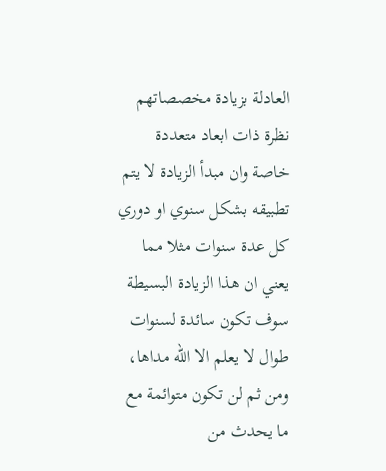العادلة بزيادة مخصصاتهم نظرة ذات ابعاد متعددة خاصة وان مبدأ الزيادة لا يتم تطبيقه بشكل سنوي او دوري كل عدة سنوات مثلا مما يعني ان هذا الزيادة البسيطة سوف تكون سائدة لسنوات طوال لا يعلم الا الله مداها، ومن ثم لن تكون متوائمة مع ما يحدث من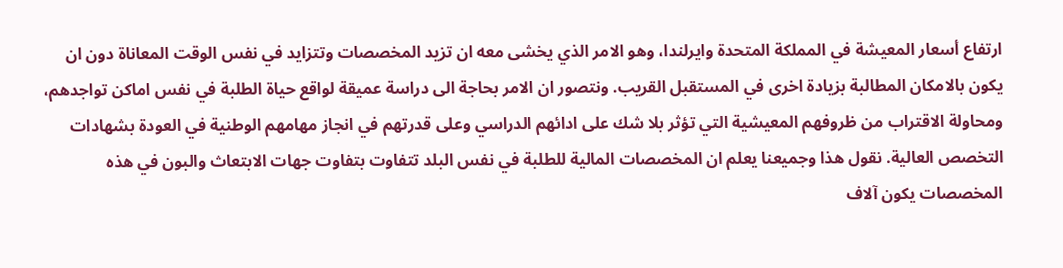ارتفاع أسعار المعيشة في المملكة المتحدة وايرلندا، وهو الامر الذي يخشى معه ان تزيد المخصصات وتتزايد في نفس الوقت المعاناة دون ان يكون بالامكان المطالبة بزيادة اخرى في المستقبل القريب. ونتصور ان الامر بحاجة الى دراسة عميقة لواقع حياة الطلبة في نفس اماكن تواجدهم، ومحاولة الاقتراب من ظروفهم المعيشية التي تؤثر بلا شك على ادائهم الدراسي وعلى قدرتهم في انجاز مهامهم الوطنية في العودة بشهادات التخصص العالية. نقول هذا وجميعنا يعلم ان المخصصات المالية للطلبة في نفس البلد تتفاوت بتفاوت جهات الابتعاث والبون في هذه المخصصات يكون آلاف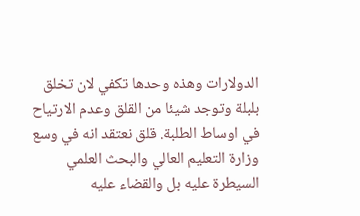الدولارات وهذه وحدها تكفي لان تخلق بلبلة وتوجد شيئا من القلق وعدم الارتياح في اوساط الطلبة. قلق نعتقد انه في وسع وزارة التعليم العالي والبحث العلمي السيطرة عليه بل والقضاء عليه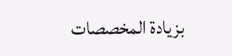بزيادة المخصصات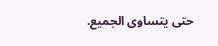حتى يتساوى الجميع.